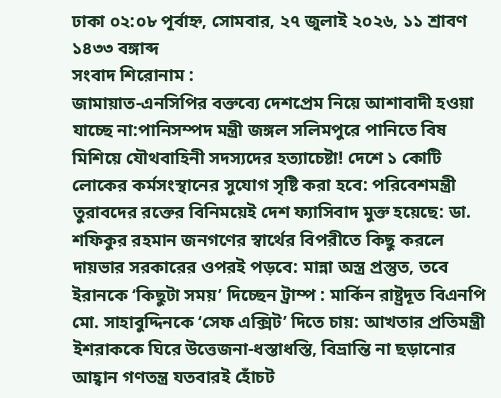ঢাকা ০২:০৮ পূর্বাহ্ন, সোমবার, ২৭ জুলাই ২০২৬, ১১ শ্রাবণ ১৪৩৩ বঙ্গাব্দ
সংবাদ শিরোনাম :
জামায়াত-এনসিপির বক্তব্যে দেশপ্রেম নিয়ে আশাবাদী হওয়া যাচ্ছে না:পানিসম্পদ মন্ত্রী জঙ্গল সলিমপুরে পানিতে বিষ মিশিয়ে যৌথবাহিনী সদস্যদের হত্যাচেষ্টা! দেশে ১ কোটি লোকের কর্মসংস্থানের সুযোগ সৃষ্টি করা হবে: পরিবেশমন্ত্রী তুরাবদের রক্তের বিনিময়েই দেশ ফ্যাসিবাদ মুক্ত হয়েছে: ডা. শফিকুর রহমান জনগণের স্বার্থের বিপরীতে কিছু করলে দায়ভার সরকারের ওপরই পড়বে: মান্না অস্ত্র প্রস্তুত, তবে ইরানকে ‘কিছুটা সময়’ দিচ্ছেন ট্রাম্প : মার্কিন রাষ্ট্রদূত বিএনপি মো. সাহাবুদ্দিনকে ‘সেফ এক্সিট’ দিতে চায়: আখতার প্রতিমন্ত্রী ইশরাককে ঘিরে উত্তেজনা-ধস্তাধস্তি, বিভ্রান্তি না ছড়ানোর আহ্বান গণতন্ত্র যতবারই হোঁচট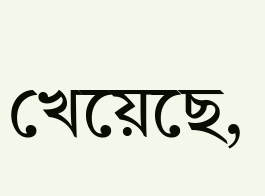খেয়েছে,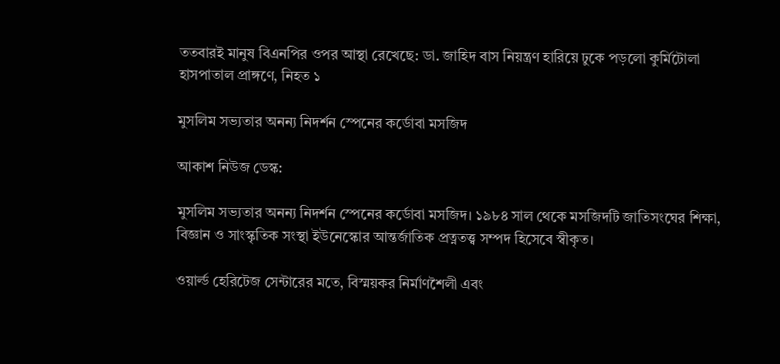ততবারই মানুষ বিএনপির ওপর আস্থা রেখেছে: ডা. জাহিদ বাস নিয়ন্ত্রণ হারিয়ে ঢুকে পড়লো কুর্মিটোলা হাসপাতাল প্রাঙ্গণে, নিহত ১

মুসলিম সভ্যতার অনন্য নিদর্শন স্পেনের কর্ডোবা মসজিদ

আকাশ নিউজ ডেস্ক:

মুসলিম সভ্যতার অনন্য নিদর্শন স্পেনের কর্ডোবা মসজিদ। ১৯৮৪ সাল থেকে মসজিদটি জাতিসংঘের শিক্ষা, বিজ্ঞান ও সাংস্কৃতিক সংস্থা ইউনেস্কোর আন্তর্জাতিক প্রত্নতত্ত্ব সম্পদ হিসেবে স্বীকৃত।

ওয়ার্ল্ড হেরিটেজ সেন্টারের মতে, বিস্ময়কর নির্মাণশৈলী এবং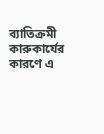ব্যাতিক্রমী কারুকার্যের কারণে এ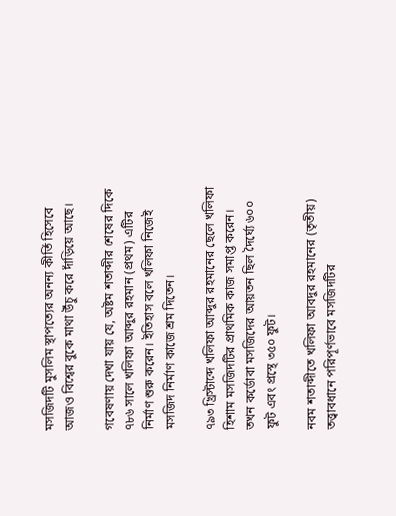মসজিদটি মুসলিম স্থাপত্যের অনন্য কীর্তি হিসেবে আজও বিশ্বের বুকে মাথা উঁচু করে দাঁড়িয়ে আছে।

গবেষণায় দেখা যায় যে, অষ্টম শতাব্দীর শেষের দিকে ৭৮৬ সালে খলিফা আব্দুর রহমান (প্রথম) এটির নির্মাণ শুরু করেন। ইতিহাস বলে খলিফা নিজেই মসজিদ নির্মাণ কাজে শ্রম দিতেন।

৭৯৩ খ্রিস্টাব্দে খলিফা আব্দুর রহমানের ছেলে খলিফা হিশাম মসজিদটির প্রাথমিক কাজ সমাপ্ত করেন। তখন কর্ডোবা মসজিদের আয়তন ছিল দৈর্ঘ্যে ৬০০ ফুট এবং প্রস্থে ৩৫০ ফুট।

নবম শতাব্দীতে খলিফা আবদুর রহমানের (তৃতীয়) তত্ত্বাবধানে পরিপূর্ণভাবে মসজিদটির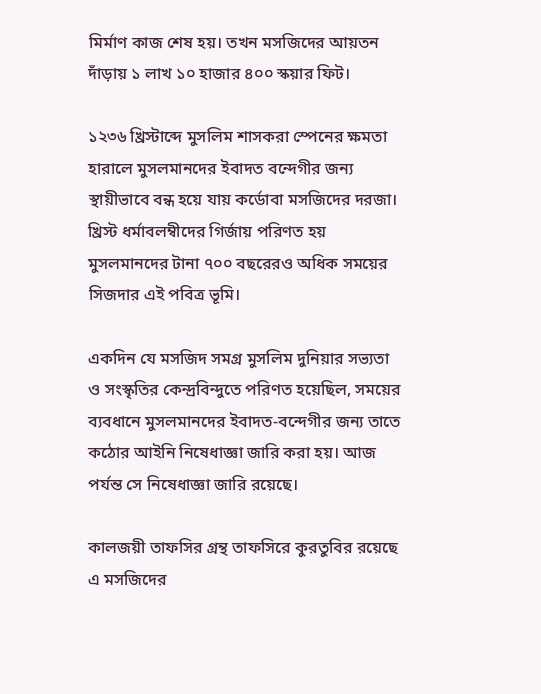মির্মাণ কাজ শেষ হয়। তখন মসজিদের আয়তন দাঁড়ায় ১ লাখ ১০ হাজার ৪০০ স্কয়ার ফিট।

১২৩৬ খ্রিস্টাব্দে মুসলিম শাসকরা স্পেনের ক্ষমতা হারালে মুসলমানদের ইবাদত বন্দেগীর জন্য স্থায়ীভাবে বন্ধ হয়ে যায় কর্ডোবা মসজিদের দরজা। খ্রিস্ট ধর্মাবলম্বীদের গির্জায় পরিণত হয় মুসলমানদের টানা ৭০০ বছরেরও অধিক সময়ের সিজদার এই পবিত্র ভূমি।

একদিন যে মসজিদ সমগ্র মুসলিম দুনিয়ার সভ্যতা ও সংস্কৃতির কেন্দ্রবিন্দুতে পরিণত হয়েছিল, সময়ের ব্যবধানে মুসলমানদের ইবাদত-বন্দেগীর জন্য তাতে কঠোর আইনি নিষেধাজ্ঞা জারি করা হয়। আজ পর্যন্ত সে নিষেধাজ্ঞা জারি রয়েছে।

কালজয়ী তাফসির গ্রন্থ তাফসিরে কুরতুবির রয়েছে এ মসজিদের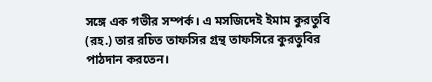সঙ্গে এক গভীর সম্পর্ক। এ মসজিদেই ইমাম কুরতুবি (রহ.) তার রচিত তাফসির গ্রন্থ তাফসিরে কুরতুবির পাঠদান করতেন।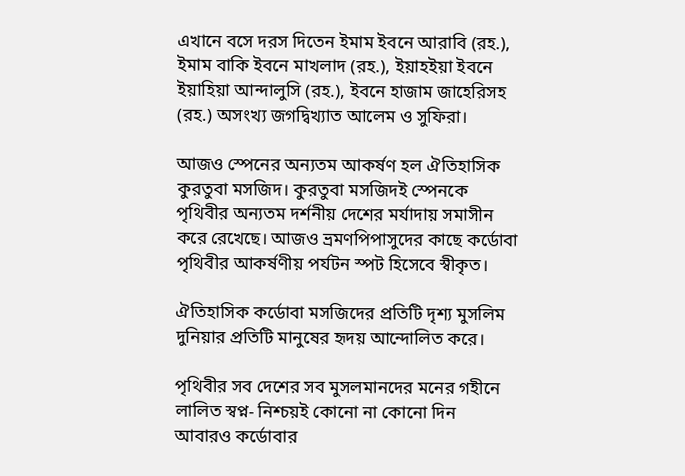এখানে বসে দরস দিতেন ইমাম ইবনে আরাবি (রহ.), ইমাম বাকি ইবনে মাখলাদ (রহ.), ইয়াহইয়া ইবনে ইয়াহিয়া আন্দালুসি (রহ.), ইবনে হাজাম জাহেরিসহ (রহ.) অসংখ্য জগদ্বিখ্যাত আলেম ও সুফিরা।

আজও স্পেনের অন্যতম আকর্ষণ হল ঐতিহাসিক কুরতুবা মসজিদ। কুরতুবা মসজিদই স্পেনকে পৃথিবীর অন্যতম দর্শনীয় দেশের মর্যাদায় সমাসীন করে রেখেছে। আজও ভ্রমণপিপাসুদের কাছে কর্ডোবা পৃথিবীর আকর্ষণীয় পর্যটন স্পট হিসেবে স্বীকৃত।

ঐতিহাসিক কর্ডোবা মসজিদের প্রতিটি দৃশ্য মুসলিম দুনিয়ার প্রতিটি মানুষের হৃদয় আন্দোলিত করে।

পৃথিবীর সব দেশের সব মুসলমানদের মনের গহীনে লালিত স্বপ্ন- নিশ্চয়ই কোনো না কোনো দিন আবারও কর্ডোবার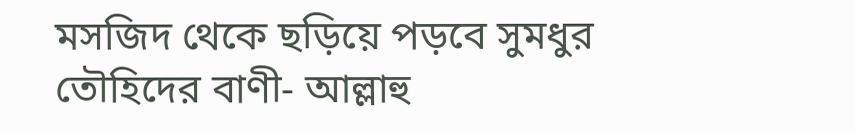মসজিদ থেকে ছড়িয়ে পড়বে সুমধুর তৌহিদের বাণী- আল্লাহু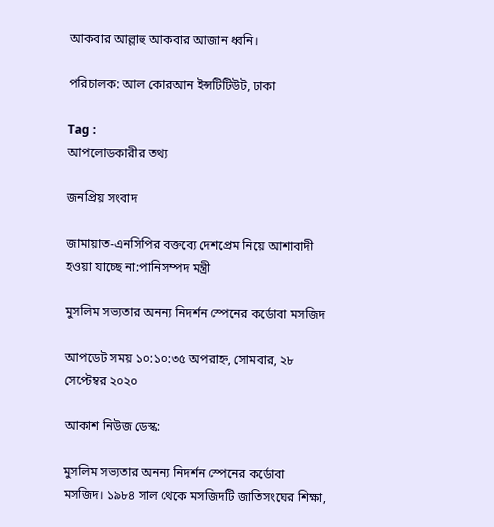আকবার আল্লাহু আকবার আজান ধ্বনি।

পরিচালক: আল কোরআন ইন্সটিটিউট, ঢাকা

Tag :
আপলোডকারীর তথ্য

জনপ্রিয় সংবাদ

জামায়াত-এনসিপির বক্তব্যে দেশপ্রেম নিয়ে আশাবাদী হওয়া যাচ্ছে না:পানিসম্পদ মন্ত্রী

মুসলিম সভ্যতার অনন্য নিদর্শন স্পেনের কর্ডোবা মসজিদ

আপডেট সময় ১০:১০:৩৫ অপরাহ্ন, সোমবার, ২৮ সেপ্টেম্বর ২০২০

আকাশ নিউজ ডেস্ক:

মুসলিম সভ্যতার অনন্য নিদর্শন স্পেনের কর্ডোবা মসজিদ। ১৯৮৪ সাল থেকে মসজিদটি জাতিসংঘের শিক্ষা,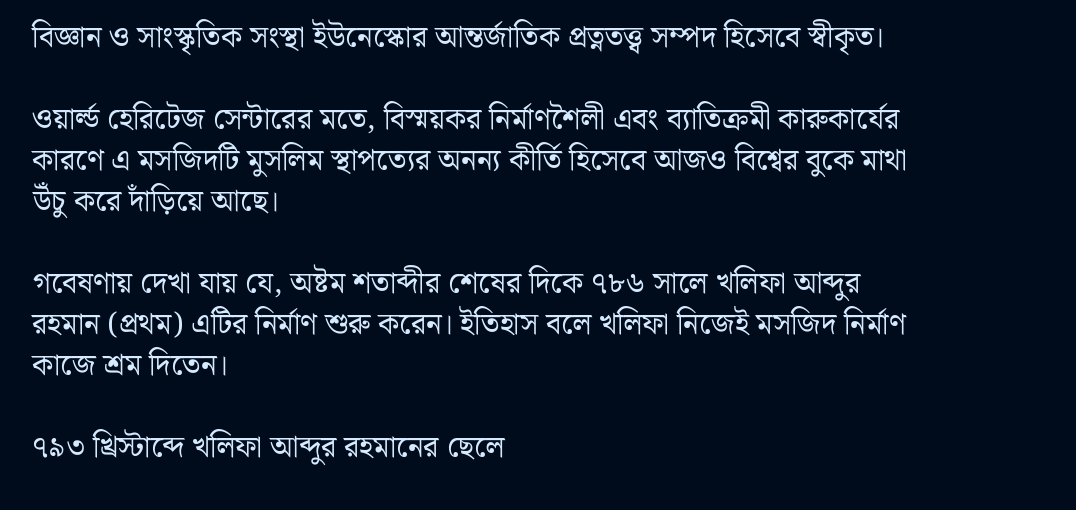বিজ্ঞান ও সাংস্কৃতিক সংস্থা ইউনেস্কোর আন্তর্জাতিক প্রত্নতত্ত্ব সম্পদ হিসেবে স্বীকৃত।

ওয়ার্ল্ড হেরিটেজ সেন্টারের মতে, বিস্ময়কর নির্মাণশৈলী এবং ব্যাতিক্রমী কারুকার্যের কারণে এ মসজিদটি মুসলিম স্থাপত্যের অনন্য কীর্তি হিসেবে আজও বিশ্বের বুকে মাথা উঁচু করে দাঁড়িয়ে আছে।

গবেষণায় দেখা যায় যে, অষ্টম শতাব্দীর শেষের দিকে ৭৮৬ সালে খলিফা আব্দুর রহমান (প্রথম) এটির নির্মাণ শুরু করেন। ইতিহাস বলে খলিফা নিজেই মসজিদ নির্মাণ কাজে শ্রম দিতেন।

৭৯৩ খ্রিস্টাব্দে খলিফা আব্দুর রহমানের ছেলে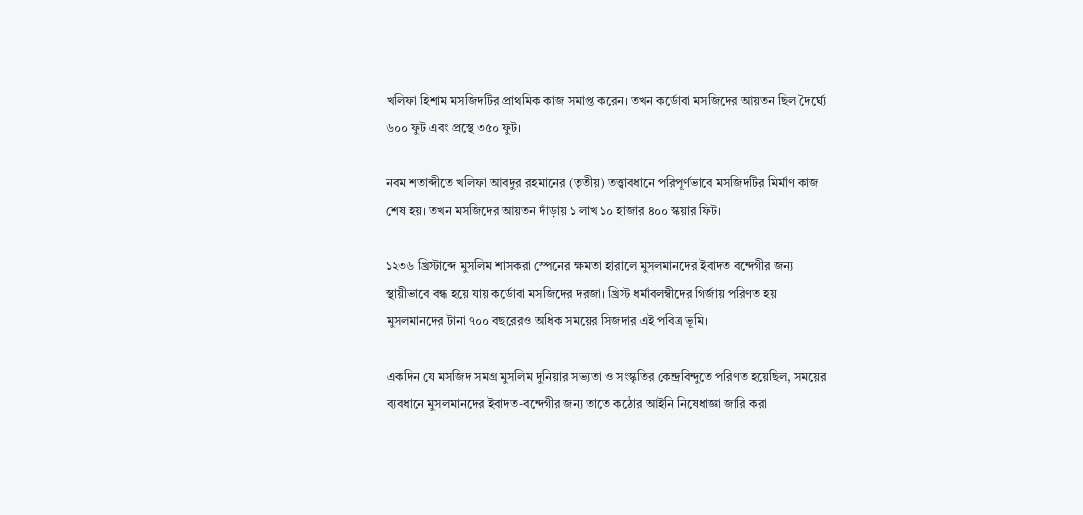খলিফা হিশাম মসজিদটির প্রাথমিক কাজ সমাপ্ত করেন। তখন কর্ডোবা মসজিদের আয়তন ছিল দৈর্ঘ্যে ৬০০ ফুট এবং প্রস্থে ৩৫০ ফুট।

নবম শতাব্দীতে খলিফা আবদুর রহমানের (তৃতীয়) তত্ত্বাবধানে পরিপূর্ণভাবে মসজিদটির মির্মাণ কাজ শেষ হয়। তখন মসজিদের আয়তন দাঁড়ায় ১ লাখ ১০ হাজার ৪০০ স্কয়ার ফিট।

১২৩৬ খ্রিস্টাব্দে মুসলিম শাসকরা স্পেনের ক্ষমতা হারালে মুসলমানদের ইবাদত বন্দেগীর জন্য স্থায়ীভাবে বন্ধ হয়ে যায় কর্ডোবা মসজিদের দরজা। খ্রিস্ট ধর্মাবলম্বীদের গির্জায় পরিণত হয় মুসলমানদের টানা ৭০০ বছরেরও অধিক সময়ের সিজদার এই পবিত্র ভূমি।

একদিন যে মসজিদ সমগ্র মুসলিম দুনিয়ার সভ্যতা ও সংস্কৃতির কেন্দ্রবিন্দুতে পরিণত হয়েছিল, সময়ের ব্যবধানে মুসলমানদের ইবাদত-বন্দেগীর জন্য তাতে কঠোর আইনি নিষেধাজ্ঞা জারি করা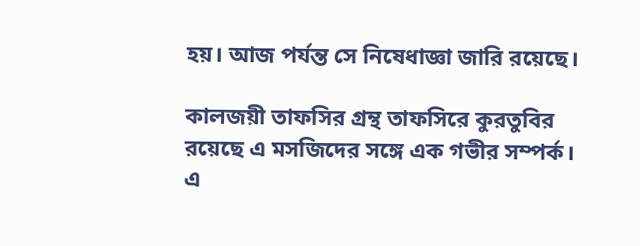হয়। আজ পর্যন্ত সে নিষেধাজ্ঞা জারি রয়েছে।

কালজয়ী তাফসির গ্রন্থ তাফসিরে কুরতুবির রয়েছে এ মসজিদের সঙ্গে এক গভীর সম্পর্ক। এ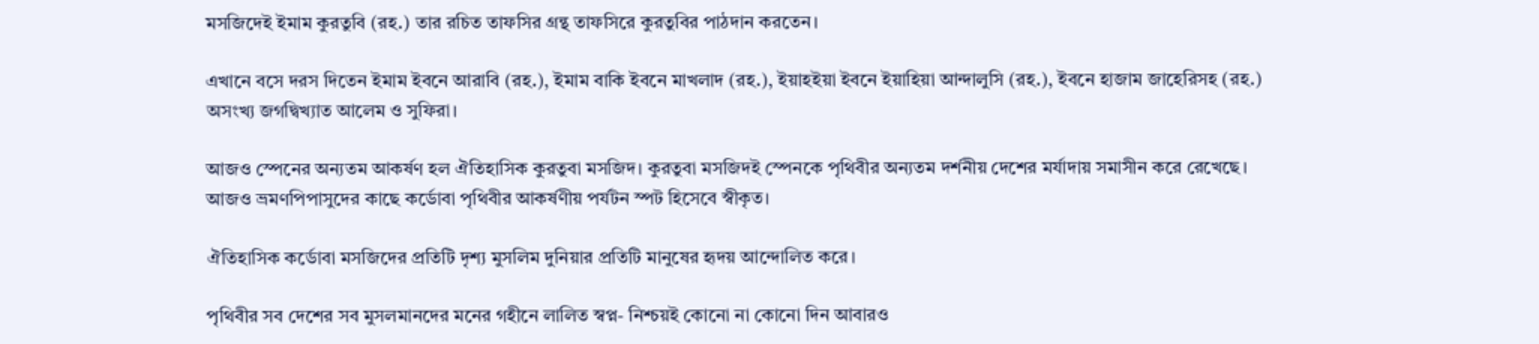মসজিদেই ইমাম কুরতুবি (রহ.) তার রচিত তাফসির গ্রন্থ তাফসিরে কুরতুবির পাঠদান করতেন।

এখানে বসে দরস দিতেন ইমাম ইবনে আরাবি (রহ.), ইমাম বাকি ইবনে মাখলাদ (রহ.), ইয়াহইয়া ইবনে ইয়াহিয়া আন্দালুসি (রহ.), ইবনে হাজাম জাহেরিসহ (রহ.) অসংখ্য জগদ্বিখ্যাত আলেম ও সুফিরা।

আজও স্পেনের অন্যতম আকর্ষণ হল ঐতিহাসিক কুরতুবা মসজিদ। কুরতুবা মসজিদই স্পেনকে পৃথিবীর অন্যতম দর্শনীয় দেশের মর্যাদায় সমাসীন করে রেখেছে। আজও ভ্রমণপিপাসুদের কাছে কর্ডোবা পৃথিবীর আকর্ষণীয় পর্যটন স্পট হিসেবে স্বীকৃত।

ঐতিহাসিক কর্ডোবা মসজিদের প্রতিটি দৃশ্য মুসলিম দুনিয়ার প্রতিটি মানুষের হৃদয় আন্দোলিত করে।

পৃথিবীর সব দেশের সব মুসলমানদের মনের গহীনে লালিত স্বপ্ন- নিশ্চয়ই কোনো না কোনো দিন আবারও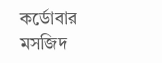কর্ডোবার মসজিদ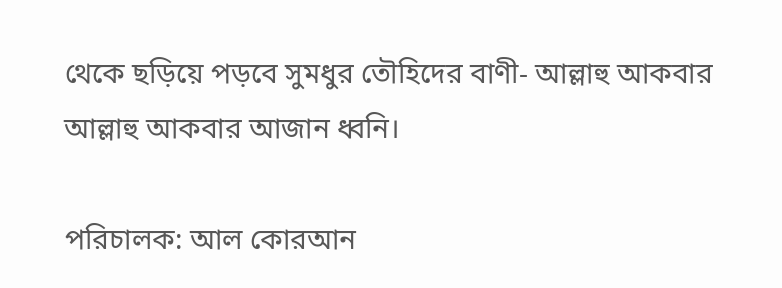থেকে ছড়িয়ে পড়বে সুমধুর তৌহিদের বাণী- আল্লাহু আকবার আল্লাহু আকবার আজান ধ্বনি।

পরিচালক: আল কোরআন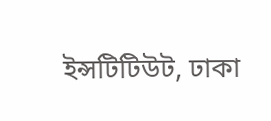ইন্সটিটিউট, ঢাকা